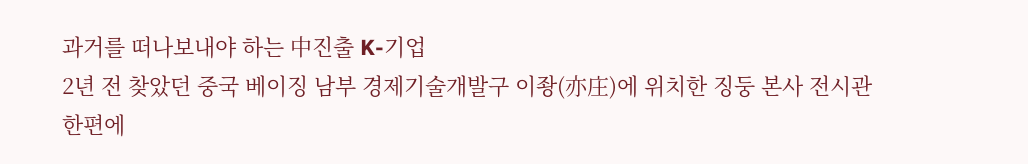과거를 떠나보내야 하는 中진출 K-기업
2년 전 찾았던 중국 베이징 남부 경제기술개발구 이좡(亦庄)에 위치한 징둥 본사 전시관 한편에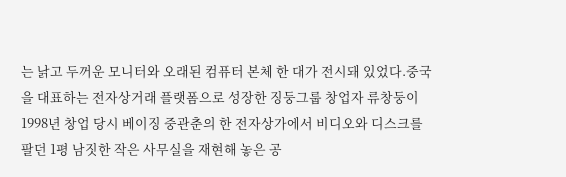는 낡고 두꺼운 모니터와 오래된 컴퓨터 본체 한 대가 전시돼 있었다.중국을 대표하는 전자상거래 플랫폼으로 성장한 징둥그룹 창업자 류창둥이 1998년 창업 당시 베이징 중관춘의 한 전자상가에서 비디오와 디스크를 팔던 1평 남짓한 작은 사무실을 재현해 놓은 공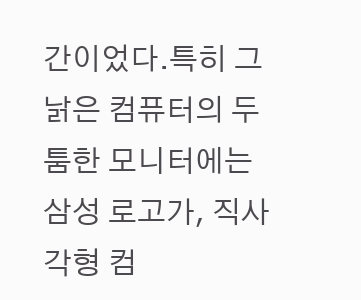간이었다.특히 그 낡은 컴퓨터의 두툼한 모니터에는 삼성 로고가, 직사각형 컴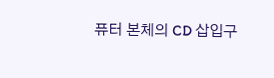퓨터 본체의 CD 삽입구